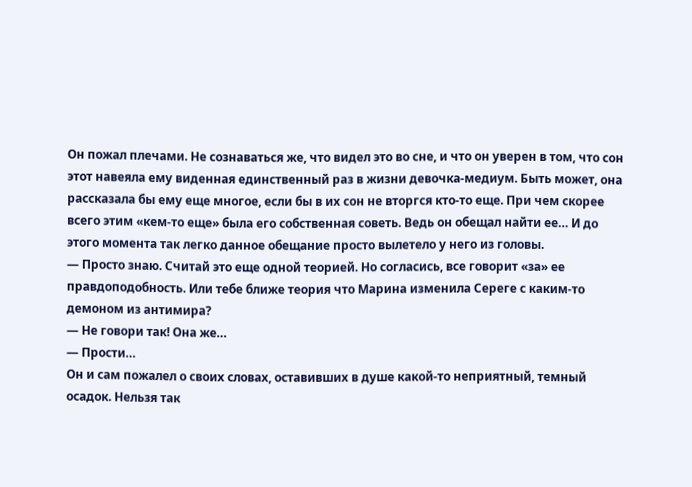Он пожал плечами. Не сознаваться же, что видел это во сне, и что он уверен в том, что сон этот навеяла ему виденная единственный раз в жизни девочка-медиум. Быть может, она рассказала бы ему еще многое, если бы в их сон не вторгся кто-то еще. При чем скорее всего этим «кем-то еще» была его собственная советь. Ведь он обещал найти ее… И до этого момента так легко данное обещание просто вылетело у него из головы.
— Просто знаю. Считай это еще одной теорией. Но согласись, все говорит «за» ее правдоподобность. Или тебе ближе теория что Марина изменила Сереге с каким-то демоном из антимира?
— Не говори так! Она же…
— Прости…
Он и сам пожалел о своих словах, оставивших в душе какой-то неприятный, темный осадок. Нельзя так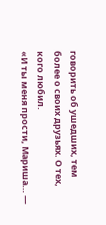говорить об ушедших, тем более о своих друзьях. О тех, кого любил.
«И ты меня прости, Мариша… —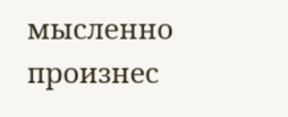мысленно произнес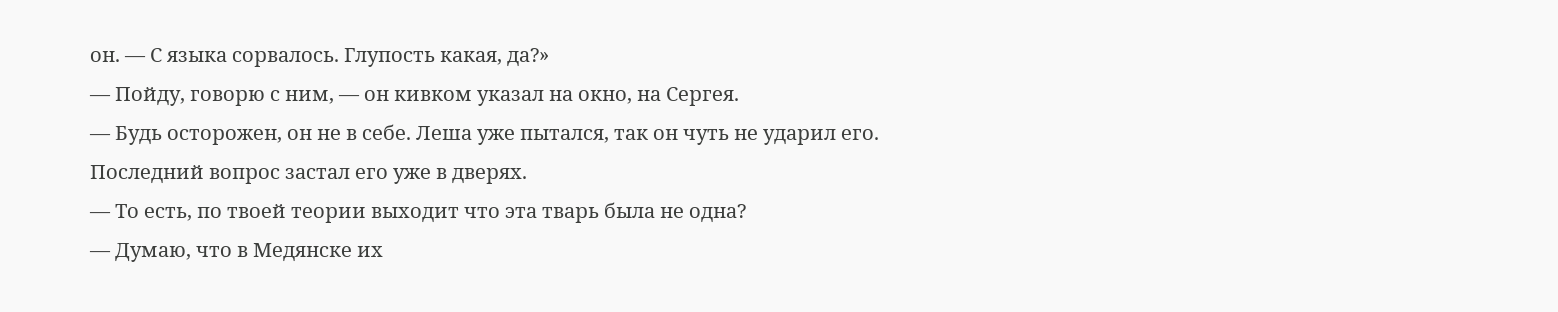он. — С языка сорвалось. Глупость какая, да?»
— Пойду, говорю с ним, — он кивком указал на окно, на Сергея.
— Будь осторожен, он не в себе. Леша уже пытался, так он чуть не ударил его.
Последний вопрос застал его уже в дверях.
— То есть, по твоей теории выходит что эта тварь была не одна?
— Думаю, что в Медянске их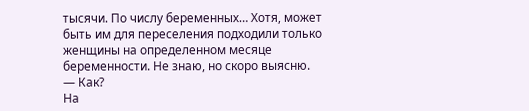тысячи. По числу беременных… Хотя, может быть им для переселения подходили только женщины на определенном месяце беременности. Не знаю, но скоро выясню.
— Как?
На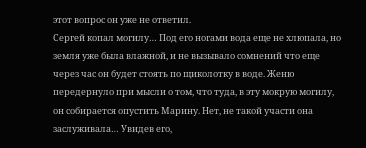этот вопрос он уже не ответил.
Сергей копал могилу… Под его ногами вода еще не хлюпала, но земля уже была влажной, и не вызывало сомнений что еще через час он будет стоять по щиколотку в воде. Женю передернуло при мысли о том, что туда, в эту мокрую могилу, он собирается опустить Марину. Нет, не такой участи она заслуживала… Увидев его,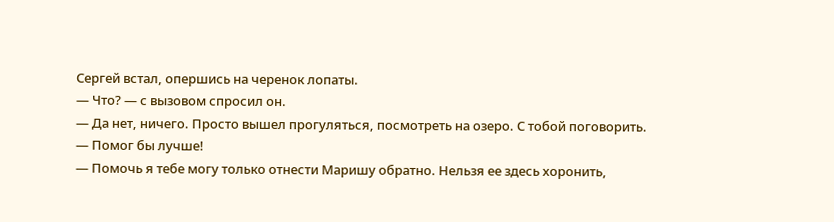Сергей встал, опершись на черенок лопаты.
— Что? — с вызовом спросил он.
— Да нет, ничего. Просто вышел прогуляться, посмотреть на озеро. С тобой поговорить.
— Помог бы лучше!
— Помочь я тебе могу только отнести Маришу обратно. Нельзя ее здесь хоронить,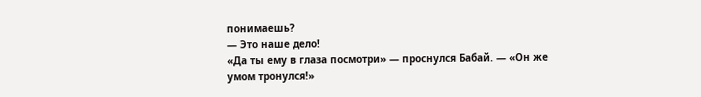понимаешь?
— Это наше дело!
«Да ты ему в глаза посмотри» — проснулся Бабай. — «Он же умом тронулся!»